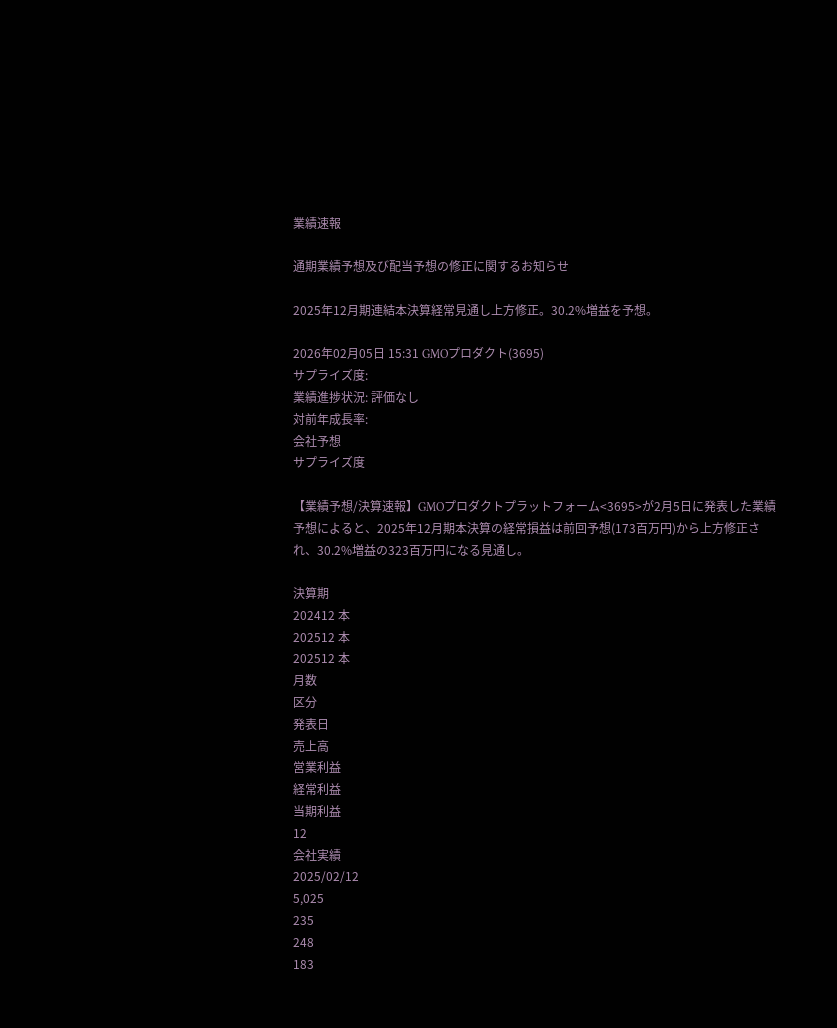業績速報

通期業績予想及び配当予想の修正に関するお知らせ

2025年12月期連結本決算経常見通し上方修正。30.2%増益を予想。

2026年02月05日 15:31 GMOプロダクト(3695)
サプライズ度:
業績進捗状況: 評価なし
対前年成長率:
会社予想
サプライズ度

【業績予想/決算速報】GMOプロダクトプラットフォーム<3695>が2月5日に発表した業績予想によると、2025年12月期本決算の経常損益は前回予想(173百万円)から上方修正され、30.2%増益の323百万円になる見通し。

決算期
202412 本
202512 本
202512 本
月数
区分
発表日
売上高
営業利益
経常利益
当期利益
12
会社実績
2025/02/12
5,025
235
248
183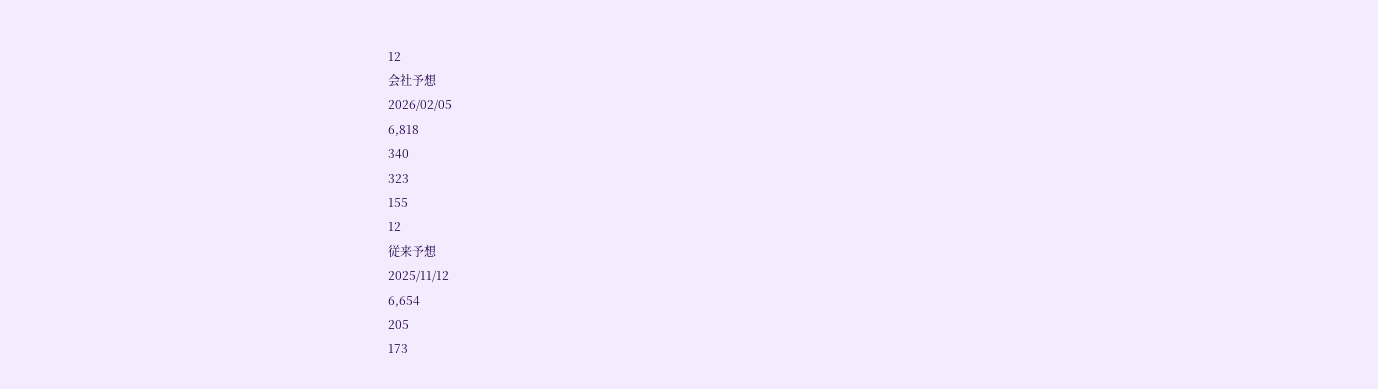12
会社予想
2026/02/05
6,818
340
323
155
12
従来予想
2025/11/12
6,654
205
173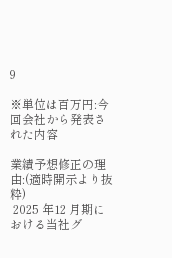9

※単位は百万円:今回会社から発表された内容

業績予想修正の理由:(適時開示より抜粋)
 2025 年12 月期における当社グ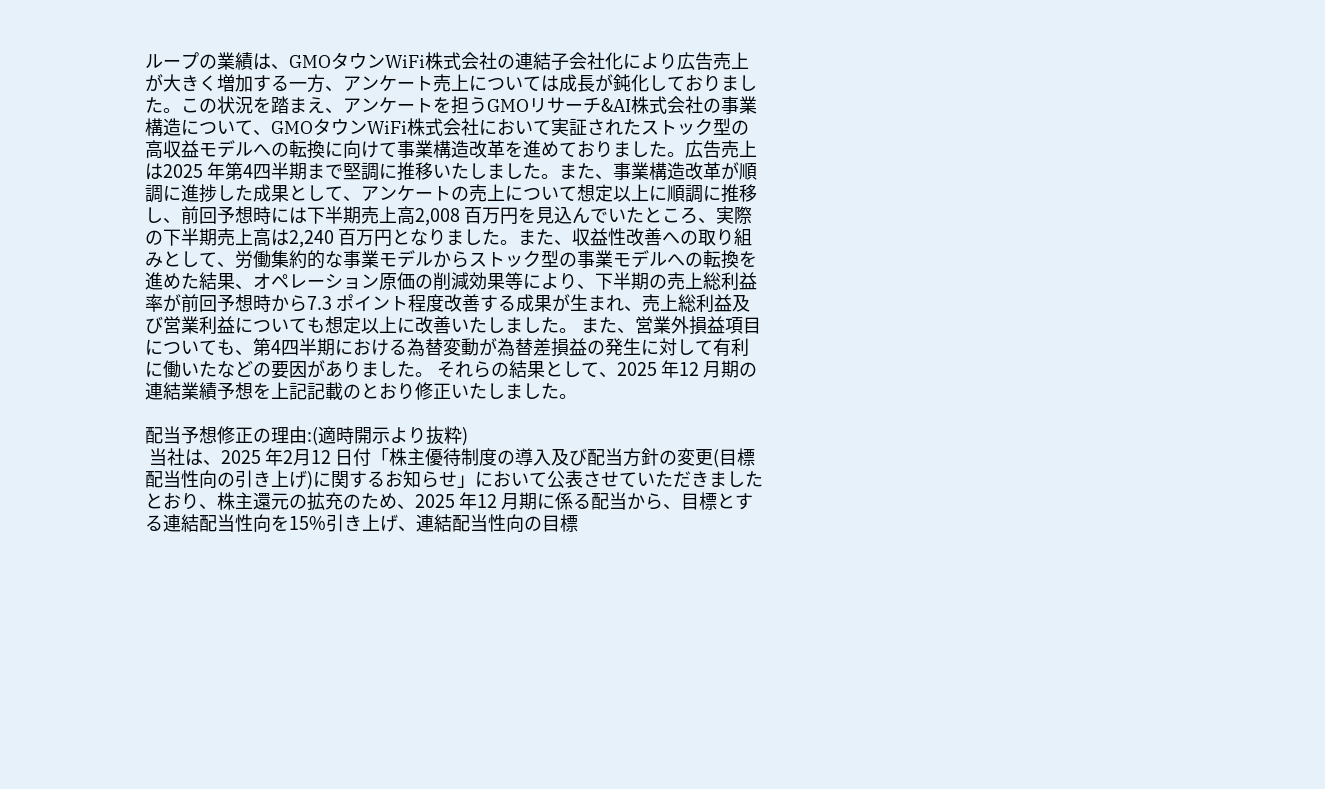ループの業績は、GMOタウンWiFi株式会社の連結子会社化により広告売上が大きく増加する一方、アンケート売上については成長が鈍化しておりました。この状況を踏まえ、アンケートを担うGMOリサーチ&AI株式会社の事業構造について、GMOタウンWiFi株式会社において実証されたストック型の高収益モデルへの転換に向けて事業構造改革を進めておりました。広告売上は2025 年第4四半期まで堅調に推移いたしました。また、事業構造改革が順調に進捗した成果として、アンケートの売上について想定以上に順調に推移し、前回予想時には下半期売上高2,008 百万円を見込んでいたところ、実際の下半期売上高は2,240 百万円となりました。また、収益性改善への取り組みとして、労働集約的な事業モデルからストック型の事業モデルへの転換を進めた結果、オペレーション原価の削減効果等により、下半期の売上総利益率が前回予想時から7.3 ポイント程度改善する成果が生まれ、売上総利益及び営業利益についても想定以上に改善いたしました。 また、営業外損益項目についても、第4四半期における為替変動が為替差損益の発生に対して有利に働いたなどの要因がありました。 それらの結果として、2025 年12 月期の連結業績予想を上記記載のとおり修正いたしました。

配当予想修正の理由:(適時開示より抜粋)
 当社は、2025 年2月12 日付「株主優待制度の導入及び配当方針の変更(目標配当性向の引き上げ)に関するお知らせ」において公表させていただきましたとおり、株主還元の拡充のため、2025 年12 月期に係る配当から、目標とする連結配当性向を15%引き上げ、連結配当性向の目標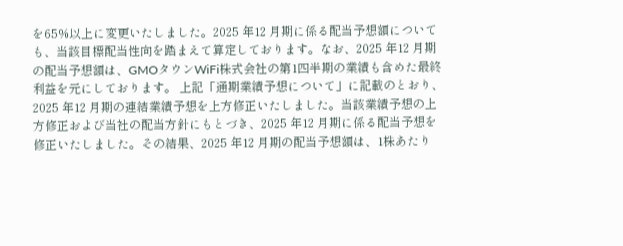を65%以上に変更いたしました。2025 年12 月期に係る配当予想額についても、当該目標配当性向を踏まえて算定しております。なお、2025 年12 月期の配当予想額は、GMOタウンWiFi株式会社の第1四半期の業績も含めた最終利益を元にしております。 上記「通期業績予想について」に記載のとおり、2025 年12 月期の連結業績予想を上方修正いたしました。当該業績予想の上方修正および当社の配当方針にもとづき、2025 年12 月期に係る配当予想を修正いたしました。その結果、2025 年12 月期の配当予想額は、1株あたり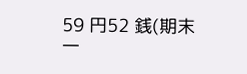59 円52 銭(期末一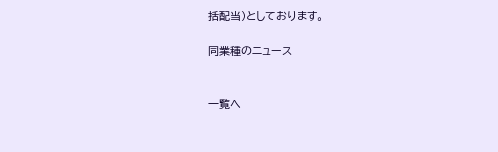括配当)としております。

同業種のニュース


一覧へ